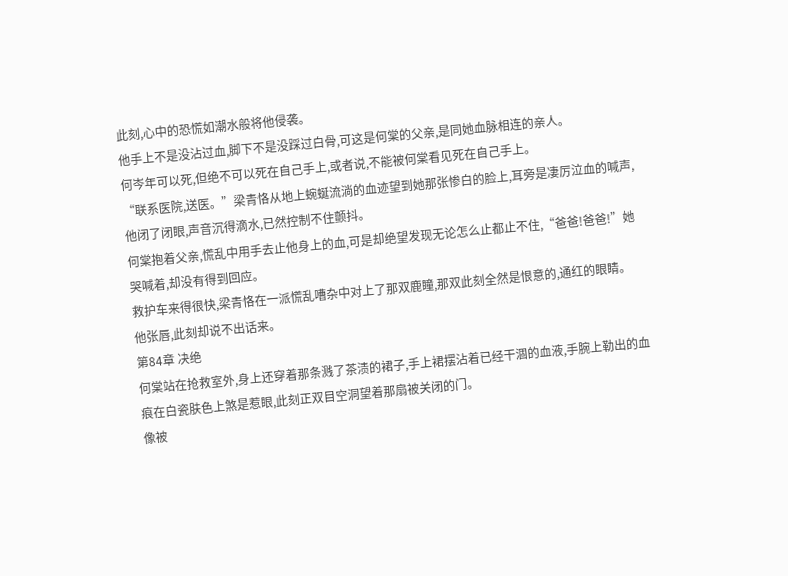此刻,心中的恐慌如潮水般将他侵袭。
他手上不是没沾过血,脚下不是没踩过白骨,可这是何棠的父亲,是同她血脉相连的亲人。
何岑年可以死,但绝不可以死在自己手上,或者说,不能被何棠看见死在自己手上。
“联系医院,送医。”梁青恪从地上蜿蜒流淌的血迹望到她那张惨白的脸上,耳旁是凄厉泣血的喊声,他闭了闭眼,声音沉得滴水,已然控制不住颤抖。
何棠抱着父亲,慌乱中用手去止他身上的血,可是却绝望发现无论怎么止都止不住,“爸爸!爸爸!”她哭喊着,却没有得到回应。
救护车来得很快,梁青恪在一派慌乱嘈杂中对上了那双鹿瞳,那双此刻全然是恨意的,通红的眼睛。
他张唇,此刻却说不出话来。
第84章 决绝
何棠站在抢救室外,身上还穿着那条溅了茶渍的裙子,手上裙摆沾着已经干涸的血液,手腕上勒出的血痕在白瓷肤色上煞是惹眼,此刻正双目空洞望着那扇被关闭的门。
像被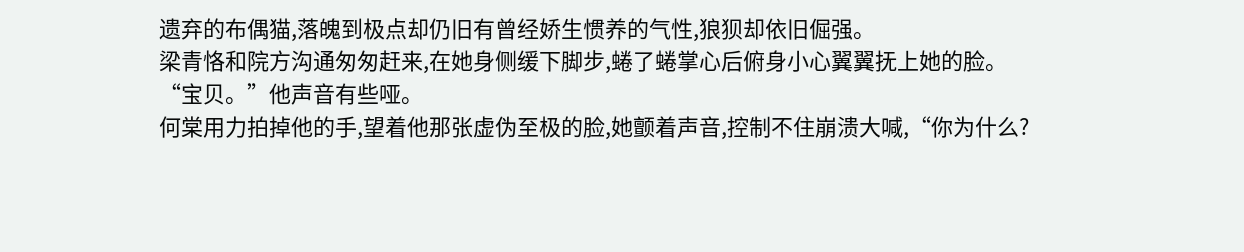遗弃的布偶猫,落魄到极点却仍旧有曾经娇生惯养的气性,狼狈却依旧倔强。
梁青恪和院方沟通匆匆赶来,在她身侧缓下脚步,蜷了蜷掌心后俯身小心翼翼抚上她的脸。
“宝贝。”他声音有些哑。
何棠用力拍掉他的手,望着他那张虚伪至极的脸,她颤着声音,控制不住崩溃大喊,“你为什么?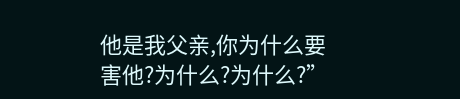他是我父亲,你为什么要害他?为什么?为什么?”